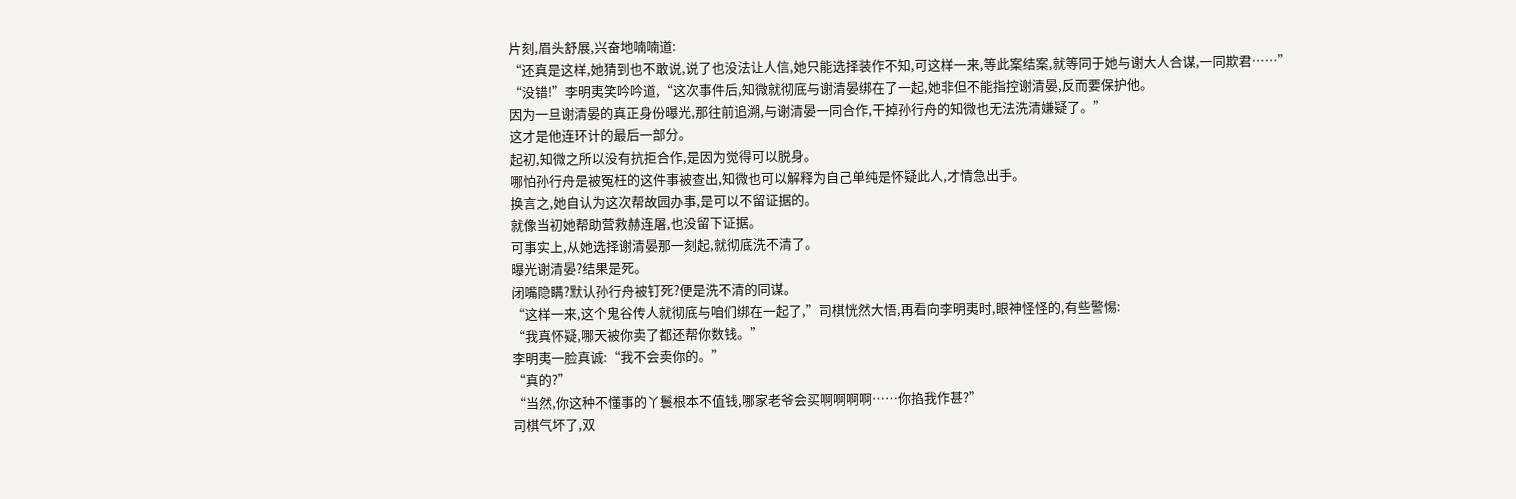片刻,眉头舒展,兴奋地喃喃道:
“还真是这样,她猜到也不敢说,说了也没法让人信,她只能选择装作不知,可这样一来,等此案结案,就等同于她与谢大人合谋,一同欺君……”
“没错!”李明夷笑吟吟道,“这次事件后,知微就彻底与谢清晏绑在了一起,她非但不能指控谢清晏,反而要保护他。
因为一旦谢清晏的真正身份曝光,那往前追溯,与谢清晏一同合作,干掉孙行舟的知微也无法洗清嫌疑了。”
这才是他连环计的最后一部分。
起初,知微之所以没有抗拒合作,是因为觉得可以脱身。
哪怕孙行舟是被冤枉的这件事被查出,知微也可以解释为自己单纯是怀疑此人,才情急出手。
换言之,她自认为这次帮故园办事,是可以不留证据的。
就像当初她帮助营救赫连屠,也没留下证据。
可事实上,从她选择谢清晏那一刻起,就彻底洗不清了。
曝光谢清晏?结果是死。
闭嘴隐瞒?默认孙行舟被钉死?便是洗不清的同谋。
“这样一来,这个鬼谷传人就彻底与咱们绑在一起了,”司棋恍然大悟,再看向李明夷时,眼神怪怪的,有些警惕:
“我真怀疑,哪天被你卖了都还帮你数钱。”
李明夷一脸真诚:“我不会卖你的。”
“真的?”
“当然,你这种不懂事的丫鬟根本不值钱,哪家老爷会买啊啊啊啊……你掐我作甚?”
司棋气坏了,双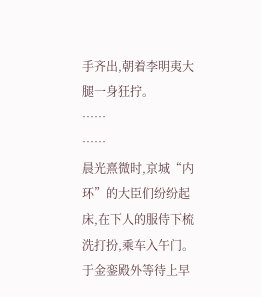手齐出,朝着李明夷大腿一身狂拧。
……
……
晨光熹微时,京城“内环”的大臣们纷纷起床,在下人的服侍下梳洗打扮,乘车入午门。
于金銮殿外等待上早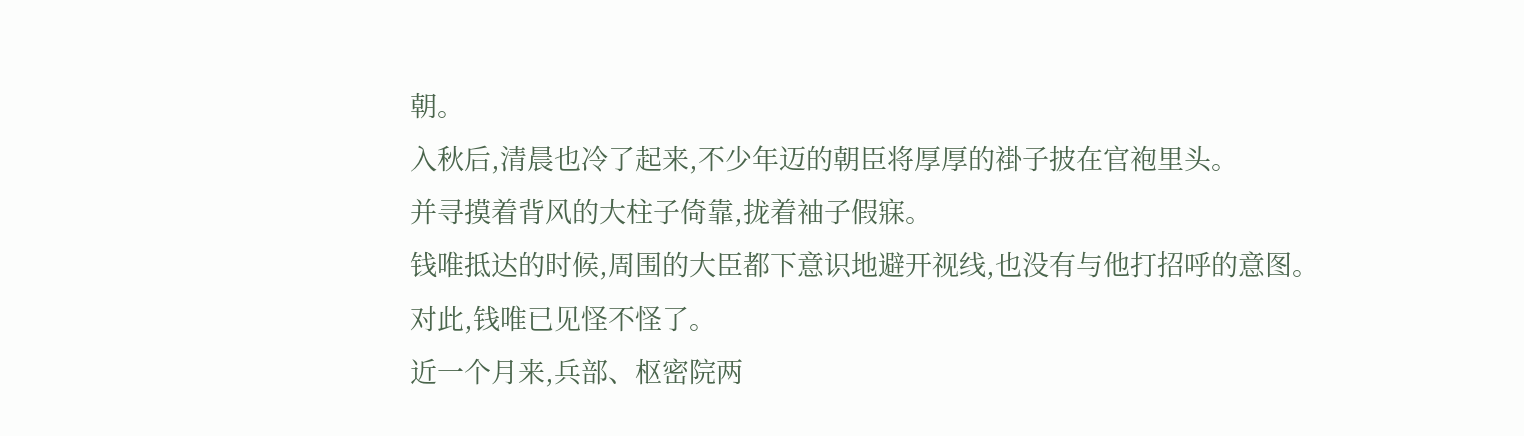朝。
入秋后,清晨也冷了起来,不少年迈的朝臣将厚厚的褂子披在官袍里头。
并寻摸着背风的大柱子倚靠,拢着袖子假寐。
钱唯抵达的时候,周围的大臣都下意识地避开视线,也没有与他打招呼的意图。
对此,钱唯已见怪不怪了。
近一个月来,兵部、枢密院两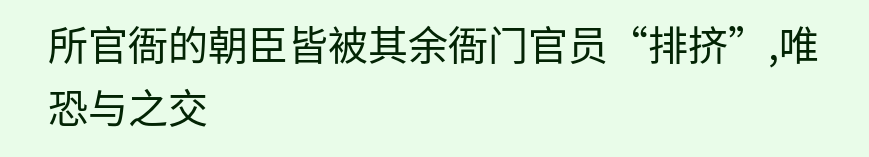所官衙的朝臣皆被其余衙门官员“排挤”,唯恐与之交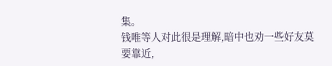集。
钱唯等人对此很是理解,暗中也劝一些好友莫要靠近,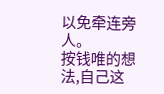以免牵连旁人。
按钱唯的想法,自己这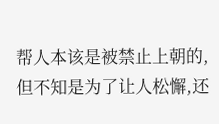帮人本该是被禁止上朝的,但不知是为了让人松懈,还